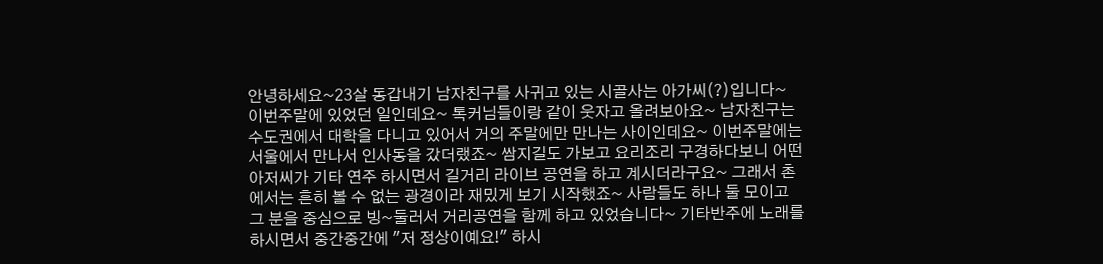안녕하세요~23살 동갑내기 남자친구를 사귀고 있는 시골사는 아가씨(?)입니다~ 이번주말에 있었던 일인데요~ 톡커님들이랑 같이 웃자고 올려보아요~ 남자친구는 수도권에서 대학을 다니고 있어서 거의 주말에만 만나는 사이인데요~ 이번주말에는 서울에서 만나서 인사동을 갔더랬죠~ 쌈지길도 가보고 요리조리 구경하다보니 어떤 아저씨가 기타 연주 하시면서 길거리 라이브 공연을 하고 계시더라구요~ 그래서 촌에서는 흔히 볼 수 없는 광경이라 재밌게 보기 시작했죠~ 사람들도 하나 둘 모이고 그 분을 중심으로 빙~둘러서 거리공연을 함께 하고 있었습니다~ 기타반주에 노래를 하시면서 중간중간에 "저 정상이예요!" 하시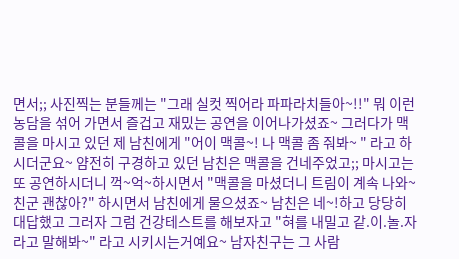면서;; 사진찍는 분들께는 "그래 실컷 찍어라 파파라치들아~!!" 뭐 이런 농담을 섞어 가면서 즐겁고 재밌는 공연을 이어나가셨죠~ 그러다가 맥콜을 마시고 있던 제 남친에게 "어이 맥콜~! 나 맥콜 좀 줘봐~ " 라고 하시더군요~ 얌전히 구경하고 있던 남친은 맥콜을 건네주었고;; 마시고는 또 공연하시더니 꺽~억~하시면서 "맥콜을 마셨더니 트림이 계속 나와~ 친군 괜찮아?" 하시면서 남친에게 물으셨죠~ 남친은 네~!하고 당당히 대답했고 그러자 그럼 건강테스트를 해보자고 "혀를 내밀고 같.이.놀.자 라고 말해봐~" 라고 시키시는거예요~ 남자친구는 그 사람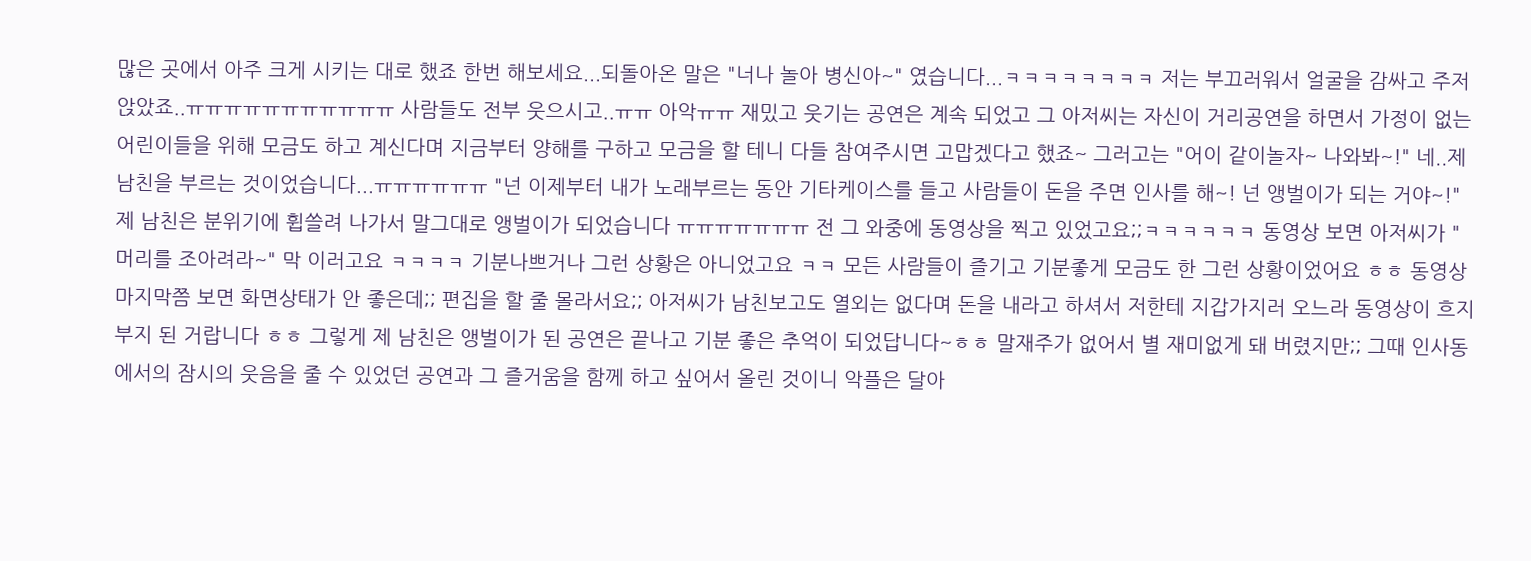많은 곳에서 아주 크게 시키는 대로 했죠 한번 해보세요...되돌아온 말은 "너나 놀아 병신아~" 였습니다...ㅋㅋㅋㅋㅋㅋㅋㅋ 저는 부끄러워서 얼굴을 감싸고 주저 앉았죠..ㅠㅠㅠㅠㅠㅠㅠㅠㅠㅠㅠ 사람들도 전부 웃으시고..ㅠㅠ 아악ㅠㅠ 재밌고 웃기는 공연은 계속 되었고 그 아저씨는 자신이 거리공연을 하면서 가정이 없는 어린이들을 위해 모금도 하고 계신다며 지금부터 양해를 구하고 모금을 할 테니 다들 참여주시면 고맙겠다고 했죠~ 그러고는 "어이 같이놀자~ 나와봐~!" 네..제 남친을 부르는 것이었습니다...ㅠㅠㅠㅠㅠㅠ "넌 이제부터 내가 노래부르는 동안 기타케이스를 들고 사람들이 돈을 주면 인사를 해~! 넌 앵벌이가 되는 거야~!" 제 남친은 분위기에 휩쓸려 나가서 말그대로 앵벌이가 되었습니다 ㅠㅠㅠㅠㅠㅠㅠ 전 그 와중에 동영상을 찍고 있었고요;;ㅋㅋㅋㅋㅋㅋ 동영상 보면 아저씨가 "머리를 조아려라~" 막 이러고요 ㅋㅋㅋㅋ 기분나쁘거나 그런 상황은 아니었고요 ㅋㅋ 모든 사람들이 즐기고 기분좋게 모금도 한 그런 상황이었어요 ㅎㅎ 동영상 마지막쯤 보면 화면상태가 안 좋은데;; 편집을 할 줄 몰라서요;; 아저씨가 남친보고도 열외는 없다며 돈을 내라고 하셔서 저한테 지갑가지러 오느라 동영상이 흐지부지 된 거랍니다 ㅎㅎ 그렇게 제 남친은 앵벌이가 된 공연은 끝나고 기분 좋은 추억이 되었답니다~ㅎㅎ 말재주가 없어서 별 재미없게 돼 버렸지만;; 그때 인사동에서의 잠시의 웃음을 줄 수 있었던 공연과 그 즐거움을 함께 하고 싶어서 올린 것이니 악플은 달아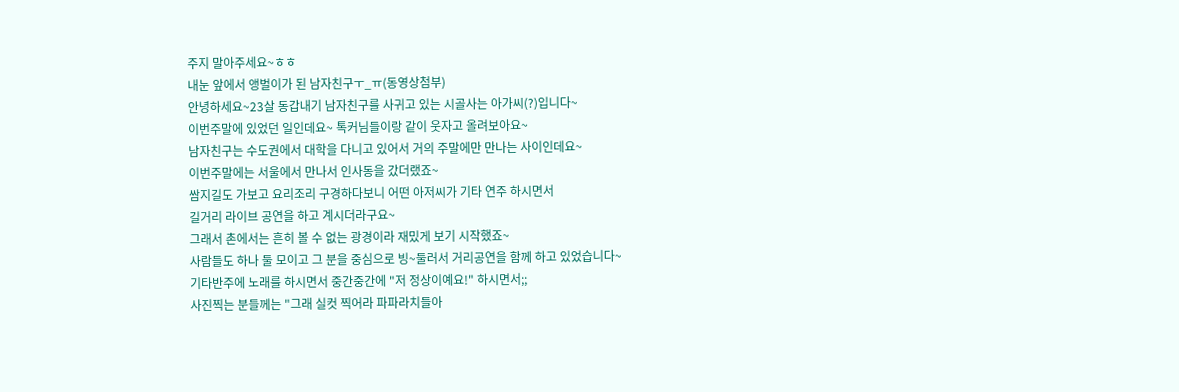주지 말아주세요~ㅎㅎ
내눈 앞에서 앵벌이가 된 남자친구ㅜ_ㅠ(동영상첨부)
안녕하세요~23살 동갑내기 남자친구를 사귀고 있는 시골사는 아가씨(?)입니다~
이번주말에 있었던 일인데요~ 톡커님들이랑 같이 웃자고 올려보아요~
남자친구는 수도권에서 대학을 다니고 있어서 거의 주말에만 만나는 사이인데요~
이번주말에는 서울에서 만나서 인사동을 갔더랬죠~
쌈지길도 가보고 요리조리 구경하다보니 어떤 아저씨가 기타 연주 하시면서
길거리 라이브 공연을 하고 계시더라구요~
그래서 촌에서는 흔히 볼 수 없는 광경이라 재밌게 보기 시작했죠~
사람들도 하나 둘 모이고 그 분을 중심으로 빙~둘러서 거리공연을 함께 하고 있었습니다~
기타반주에 노래를 하시면서 중간중간에 "저 정상이예요!" 하시면서;;
사진찍는 분들께는 "그래 실컷 찍어라 파파라치들아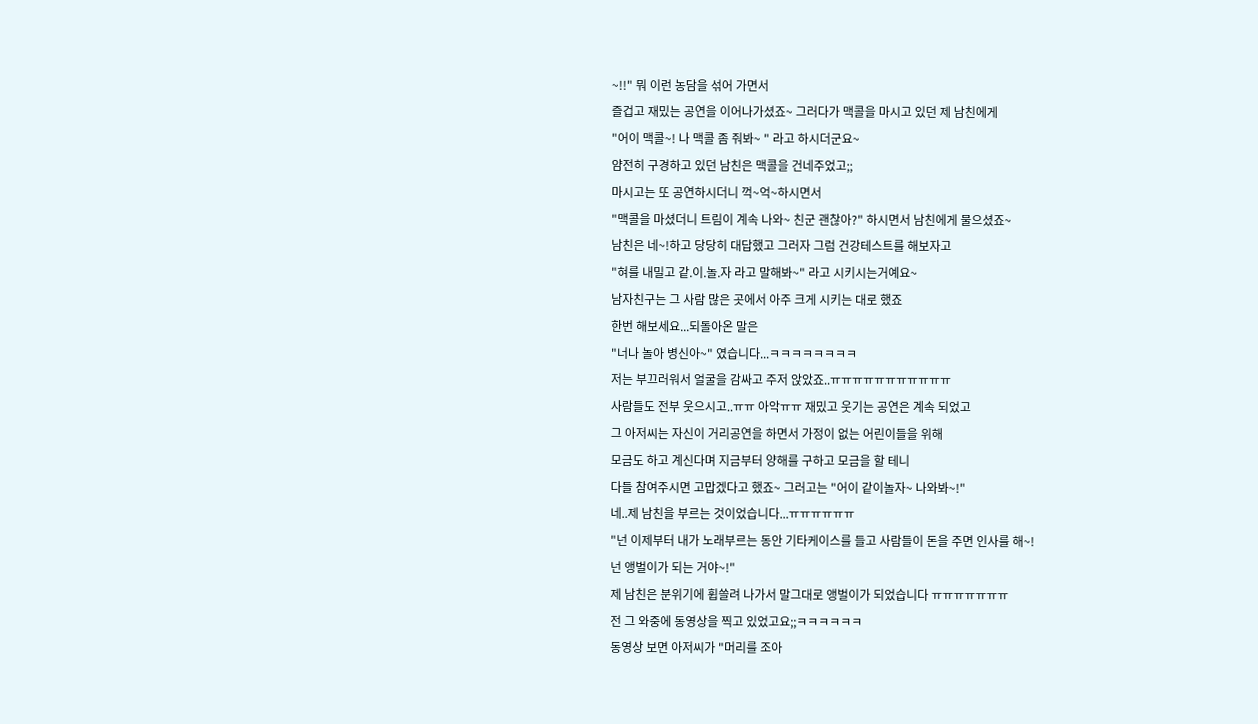~!!" 뭐 이런 농담을 섞어 가면서
즐겁고 재밌는 공연을 이어나가셨죠~ 그러다가 맥콜을 마시고 있던 제 남친에게
"어이 맥콜~! 나 맥콜 좀 줘봐~ " 라고 하시더군요~
얌전히 구경하고 있던 남친은 맥콜을 건네주었고;;
마시고는 또 공연하시더니 꺽~억~하시면서
"맥콜을 마셨더니 트림이 계속 나와~ 친군 괜찮아?" 하시면서 남친에게 물으셨죠~
남친은 네~!하고 당당히 대답했고 그러자 그럼 건강테스트를 해보자고
"혀를 내밀고 같.이.놀.자 라고 말해봐~" 라고 시키시는거예요~
남자친구는 그 사람 많은 곳에서 아주 크게 시키는 대로 했죠
한번 해보세요...되돌아온 말은
"너나 놀아 병신아~" 였습니다...ㅋㅋㅋㅋㅋㅋㅋㅋ
저는 부끄러워서 얼굴을 감싸고 주저 앉았죠..ㅠㅠㅠㅠㅠㅠㅠㅠㅠㅠㅠ
사람들도 전부 웃으시고..ㅠㅠ 아악ㅠㅠ 재밌고 웃기는 공연은 계속 되었고
그 아저씨는 자신이 거리공연을 하면서 가정이 없는 어린이들을 위해
모금도 하고 계신다며 지금부터 양해를 구하고 모금을 할 테니
다들 참여주시면 고맙겠다고 했죠~ 그러고는 "어이 같이놀자~ 나와봐~!"
네..제 남친을 부르는 것이었습니다...ㅠㅠㅠㅠㅠㅠ
"넌 이제부터 내가 노래부르는 동안 기타케이스를 들고 사람들이 돈을 주면 인사를 해~!
넌 앵벌이가 되는 거야~!"
제 남친은 분위기에 휩쓸려 나가서 말그대로 앵벌이가 되었습니다 ㅠㅠㅠㅠㅠㅠㅠ
전 그 와중에 동영상을 찍고 있었고요;;ㅋㅋㅋㅋㅋㅋ
동영상 보면 아저씨가 "머리를 조아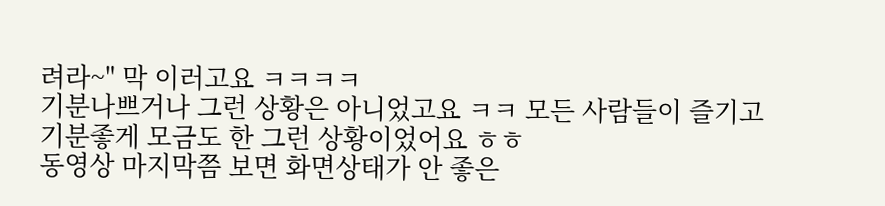려라~" 막 이러고요 ㅋㅋㅋㅋ
기분나쁘거나 그런 상황은 아니었고요 ㅋㅋ 모든 사람들이 즐기고
기분좋게 모금도 한 그런 상황이었어요 ㅎㅎ
동영상 마지막쯤 보면 화면상태가 안 좋은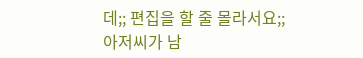데;; 편집을 할 줄 몰라서요;;
아저씨가 남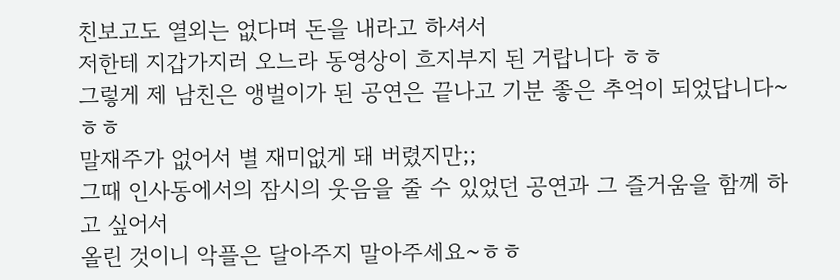친보고도 열외는 없다며 돈을 내라고 하셔서
저한테 지갑가지러 오느라 동영상이 흐지부지 된 거랍니다 ㅎㅎ
그렇게 제 남친은 앵벌이가 된 공연은 끝나고 기분 좋은 추억이 되었답니다~ㅎㅎ
말재주가 없어서 별 재미없게 돼 버렸지만;;
그때 인사동에서의 잠시의 웃음을 줄 수 있었던 공연과 그 즐거움을 함께 하고 싶어서
올린 것이니 악플은 달아주지 말아주세요~ㅎㅎ